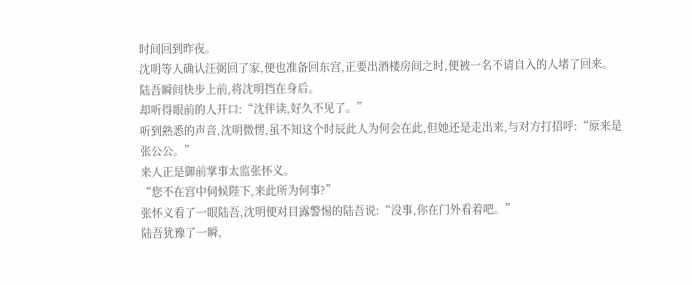时间回到昨夜。
沈明等人确认汪弼回了家,便也准备回东宫,正要出酒楼房间之时,便被一名不请自入的人堵了回来。
陆吾瞬间快步上前,将沈明挡在身后。
却听得眼前的人开口:“沈伴读,好久不见了。”
听到熟悉的声音,沈明微愣,虽不知这个时辰此人为何会在此,但她还是走出来,与对方打招呼:“原来是张公公。”
来人正是御前掌事太监张怀义。
“您不在宫中伺候陛下,来此所为何事?”
张怀义看了一眼陆吾,沈明便对目露警惕的陆吾说:“没事,你在门外看着吧。”
陆吾犹豫了一瞬,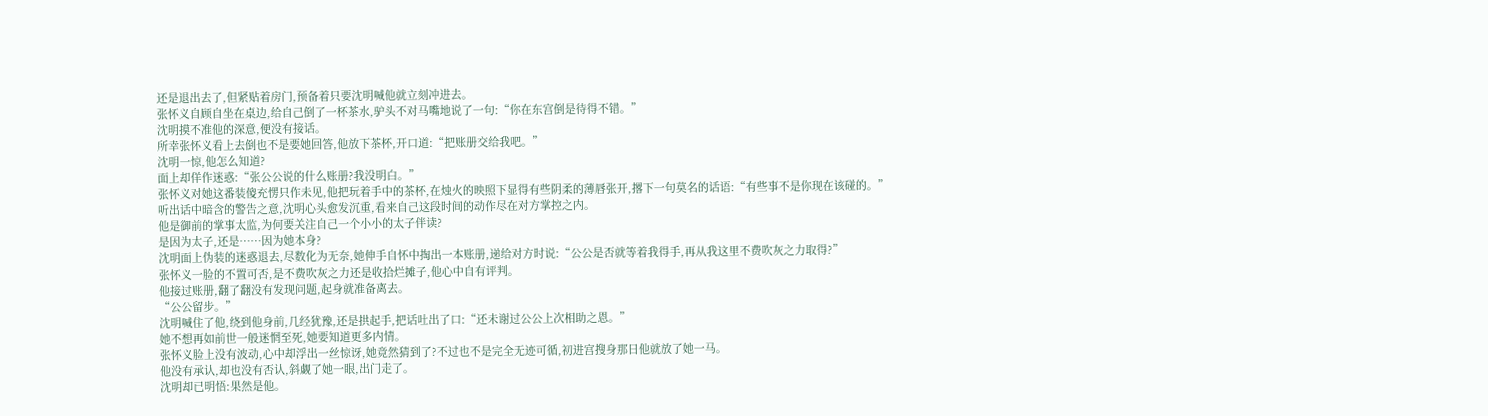还是退出去了,但紧贴着房门,预备着只要沈明喊他就立刻冲进去。
张怀义自顾自坐在桌边,给自己倒了一杯茶水,驴头不对马嘴地说了一句:“你在东宫倒是待得不错。”
沈明摸不准他的深意,便没有接话。
所幸张怀义看上去倒也不是要她回答,他放下茶杯,开口道:“把账册交给我吧。”
沈明一惊,他怎么知道?
面上却佯作迷惑:“张公公说的什么账册?我没明白。”
张怀义对她这番装傻充愣只作未见,他把玩着手中的茶杯,在烛火的映照下显得有些阴柔的薄唇张开,撂下一句莫名的话语:“有些事不是你现在该碰的。”
听出话中暗含的警告之意,沈明心头愈发沉重,看来自己这段时间的动作尽在对方掌控之内。
他是御前的掌事太监,为何要关注自己一个小小的太子伴读?
是因为太子,还是……因为她本身?
沈明面上伪装的迷惑退去,尽数化为无奈,她伸手自怀中掏出一本账册,递给对方时说:“公公是否就等着我得手,再从我这里不费吹灰之力取得?”
张怀义一脸的不置可否,是不费吹灰之力还是收拾烂摊子,他心中自有评判。
他接过账册,翻了翻没有发现问题,起身就准备离去。
“公公留步。”
沈明喊住了他,绕到他身前,几经犹豫,还是拱起手,把话吐出了口:“还未谢过公公上次相助之恩。”
她不想再如前世一般迷惘至死,她要知道更多内情。
张怀义脸上没有波动,心中却浮出一丝惊讶,她竟然猜到了?不过也不是完全无迹可循,初进宫搜身那日他就放了她一马。
他没有承认,却也没有否认,斜觑了她一眼,出门走了。
沈明却已明悟:果然是他。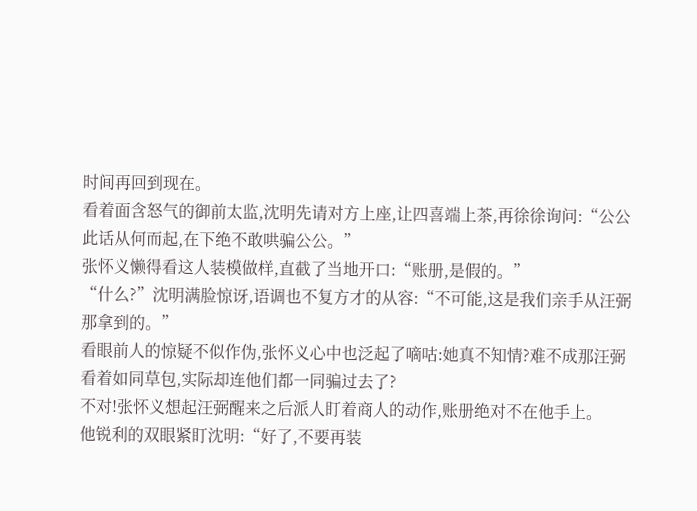时间再回到现在。
看着面含怒气的御前太监,沈明先请对方上座,让四喜端上茶,再徐徐询问:“公公此话从何而起,在下绝不敢哄骗公公。”
张怀义懒得看这人装模做样,直截了当地开口:“账册,是假的。”
“什么?”沈明满脸惊讶,语调也不复方才的从容:“不可能,这是我们亲手从汪弼那拿到的。”
看眼前人的惊疑不似作伪,张怀义心中也泛起了嘀咕:她真不知情?难不成那汪弼看着如同草包,实际却连他们都一同骗过去了?
不对!张怀义想起汪弼醒来之后派人盯着商人的动作,账册绝对不在他手上。
他锐利的双眼紧盯沈明:“好了,不要再装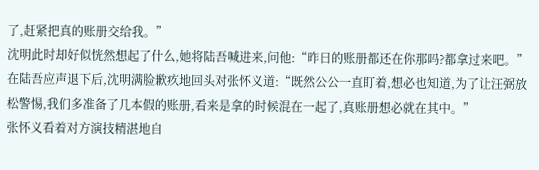了,赶紧把真的账册交给我。”
沈明此时却好似恍然想起了什么,她将陆吾喊进来,问他:“昨日的账册都还在你那吗?都拿过来吧。”
在陆吾应声退下后,沈明满脸歉疚地回头对张怀义道:“既然公公一直盯着,想必也知道,为了让汪弼放松警惕,我们多准备了几本假的账册,看来是拿的时候混在一起了,真账册想必就在其中。”
张怀义看着对方演技精湛地自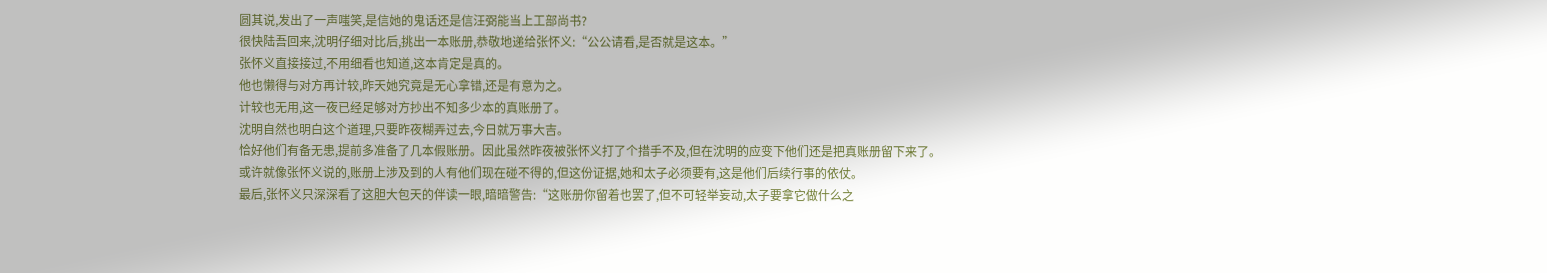圆其说,发出了一声嗤笑,是信她的鬼话还是信汪弼能当上工部尚书?
很快陆吾回来,沈明仔细对比后,挑出一本账册,恭敬地递给张怀义:“公公请看,是否就是这本。”
张怀义直接接过,不用细看也知道,这本肯定是真的。
他也懒得与对方再计较,昨天她究竟是无心拿错,还是有意为之。
计较也无用,这一夜已经足够对方抄出不知多少本的真账册了。
沈明自然也明白这个道理,只要昨夜糊弄过去,今日就万事大吉。
恰好他们有备无患,提前多准备了几本假账册。因此虽然昨夜被张怀义打了个措手不及,但在沈明的应变下他们还是把真账册留下来了。
或许就像张怀义说的,账册上涉及到的人有他们现在碰不得的,但这份证据,她和太子必须要有,这是他们后续行事的依仗。
最后,张怀义只深深看了这胆大包天的伴读一眼,暗暗警告:“这账册你留着也罢了,但不可轻举妄动,太子要拿它做什么之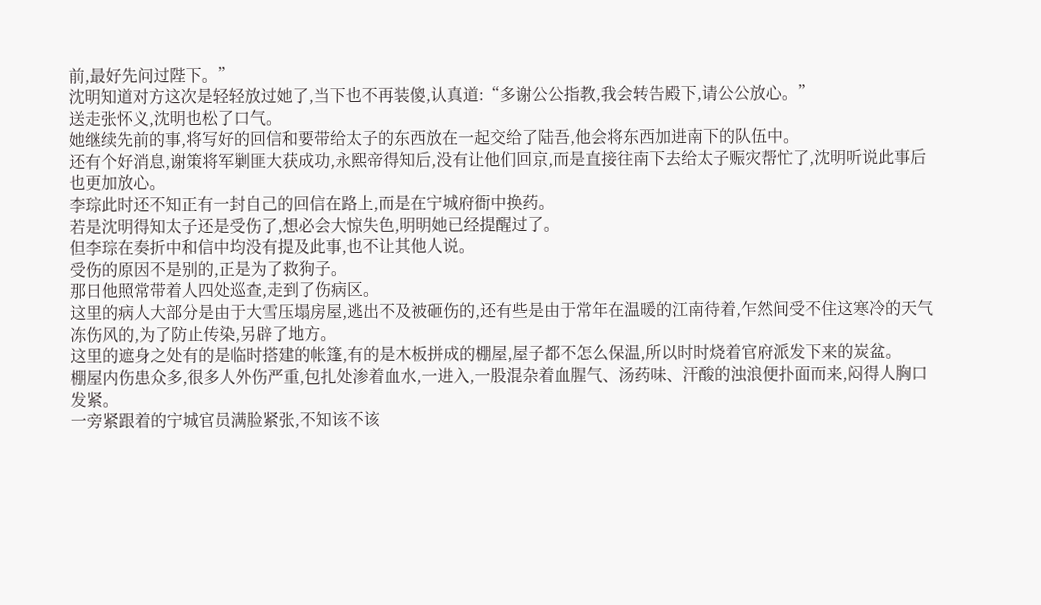前,最好先问过陛下。”
沈明知道对方这次是轻轻放过她了,当下也不再装傻,认真道:“多谢公公指教,我会转告殿下,请公公放心。”
送走张怀义,沈明也松了口气。
她继续先前的事,将写好的回信和要带给太子的东西放在一起交给了陆吾,他会将东西加进南下的队伍中。
还有个好消息,谢策将军剿匪大获成功,永熙帝得知后,没有让他们回京,而是直接往南下去给太子赈灾帮忙了,沈明听说此事后也更加放心。
李琮此时还不知正有一封自己的回信在路上,而是在宁城府衙中换药。
若是沈明得知太子还是受伤了,想必会大惊失色,明明她已经提醒过了。
但李琮在奏折中和信中均没有提及此事,也不让其他人说。
受伤的原因不是别的,正是为了救狗子。
那日他照常带着人四处巡查,走到了伤病区。
这里的病人大部分是由于大雪压塌房屋,逃出不及被砸伤的,还有些是由于常年在温暖的江南待着,乍然间受不住这寒冷的天气冻伤风的,为了防止传染,另辟了地方。
这里的遮身之处有的是临时搭建的帐篷,有的是木板拼成的棚屋,屋子都不怎么保温,所以时时烧着官府派发下来的炭盆。
棚屋内伤患众多,很多人外伤严重,包扎处渗着血水,一进入,一股混杂着血腥气、汤药味、汗酸的浊浪便扑面而来,闷得人胸口发紧。
一旁紧跟着的宁城官员满脸紧张,不知该不该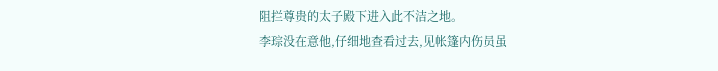阻拦尊贵的太子殿下进入此不洁之地。
李琮没在意他,仔细地查看过去,见帐篷内伤员虽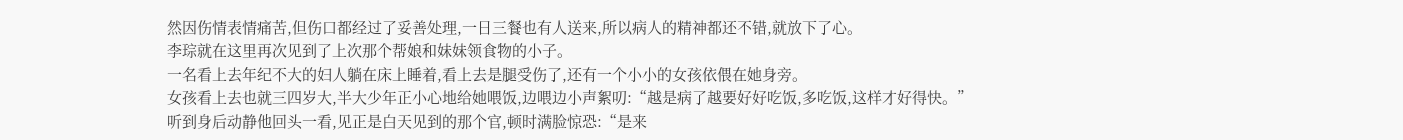然因伤情表情痛苦,但伤口都经过了妥善处理,一日三餐也有人送来,所以病人的精神都还不错,就放下了心。
李琮就在这里再次见到了上次那个帮娘和妹妹领食物的小子。
一名看上去年纪不大的妇人躺在床上睡着,看上去是腿受伤了,还有一个小小的女孩依偎在她身旁。
女孩看上去也就三四岁大,半大少年正小心地给她喂饭,边喂边小声絮叨:“越是病了越要好好吃饭,多吃饭,这样才好得快。”
听到身后动静他回头一看,见正是白天见到的那个官,顿时满脸惊恐:“是来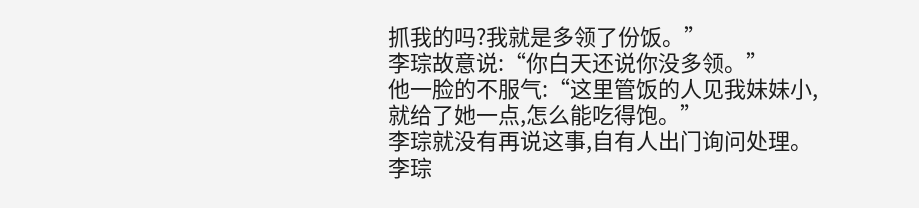抓我的吗?我就是多领了份饭。”
李琮故意说:“你白天还说你没多领。”
他一脸的不服气:“这里管饭的人见我妹妹小,就给了她一点,怎么能吃得饱。”
李琮就没有再说这事,自有人出门询问处理。
李琮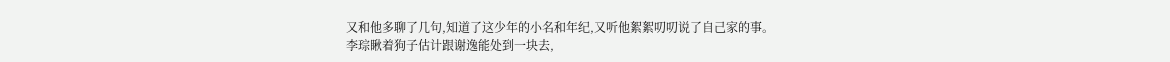又和他多聊了几句,知道了这少年的小名和年纪,又听他絮絮叨叨说了自己家的事。
李琮瞅着狗子估计跟谢逸能处到一块去,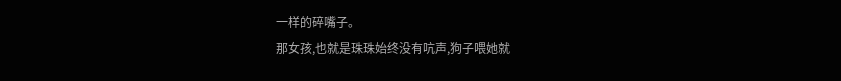一样的碎嘴子。
那女孩,也就是珠珠始终没有吭声,狗子喂她就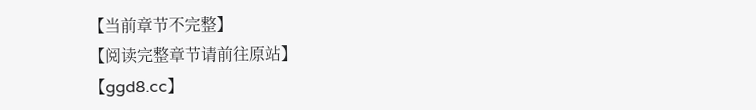【当前章节不完整】
【阅读完整章节请前往原站】
【ggd8.cc】